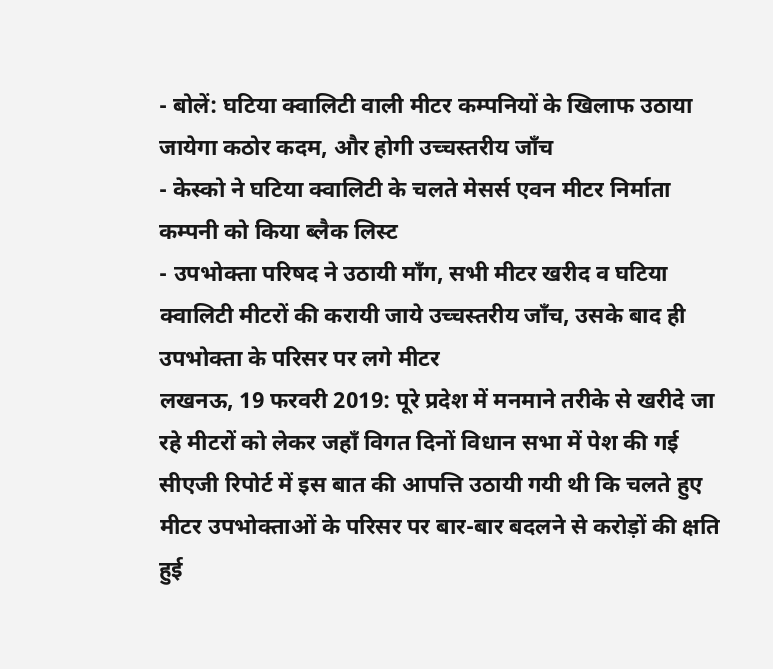- बोलें: घटिया क्वालिटी वाली मीटर कम्पनियों के खिलाफ उठाया जायेगा कठोर कदम, और होगी उच्चस्तरीय जाँच
- केस्को ने घटिया क्वालिटी के चलते मेसर्स एवन मीटर निर्माता कम्पनी को किया ब्लैक लिस्ट
- उपभोक्ता परिषद ने उठायी माँग, सभी मीटर खरीद व घटिया क्वालिटी मीटरों की करायी जाये उच्चस्तरीय जाँच, उसके बाद ही उपभोक्ता के परिसर पर लगे मीटर
लखनऊ, 19 फरवरी 2019: पूरे प्रदेश में मनमाने तरीके से खरीदे जा रहे मीटरों को लेकर जहाँ विगत दिनों विधान सभा में पेश की गई सीएजी रिपोर्ट में इस बात की आपत्ति उठायी गयी थी कि चलते हुए मीटर उपभोक्ताओं के परिसर पर बार-बार बदलने से करोड़ों की क्षति हुई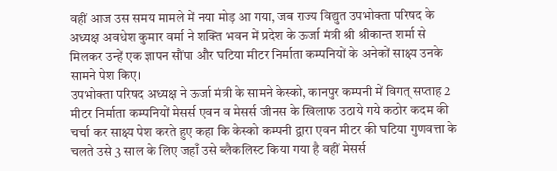वहीं आज उस समय मामले में नया मोड़ आ गया, जब राज्य विद्युत उपभोक्ता परिषद के अध्यक्ष अवधेश कुमार वर्मा ने शक्ति भवन में प्रदेश के ऊर्जा मंत्री श्री श्रीकान्त शर्मा से मिलकर उन्हें एक ज्ञापन सौंपा और घटिया मीटर निर्माता कम्पनियों के अनेकों साक्ष्य उनके सामने पेश किए।
उपभोक्ता परिषद अध्यक्ष ने ऊर्जा मंत्री के सामने केस्को, कानपुर कम्पनी में विगत् सप्ताह 2 मीटर निर्माता कम्पनियों मेसर्स एवन व मेसर्स जीनस के खिलाफ उठाये गये कठोर कदम की चर्चा कर साक्ष्य पेश करते हुए कहा कि केस्को कम्पनी द्वारा एवन मीटर की घटिया गुणवत्ता के चलते उसे 3 साल के लिए जहाँ उसे ब्लैकलिस्ट किया गया है वहीं मेसर्स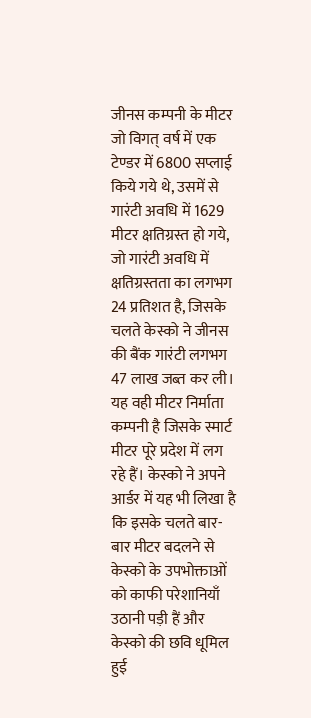जीनस कम्पनी के मीटर जो विगत् वर्ष में एक टेण्डर में 6800 सप्लाई किये गये थे, उसमें से गारंटी अवधि में 1629 मीटर क्षतिग्रस्त हो गये, जो गारंटी अवधि में क्षतिग्रस्तता का लगभग 24 प्रतिशत है, जिसके चलते केस्को ने जीनस की बैंक गारंटी लगभग 47 लाख जब्त कर ली। यह वही मीटर निर्माता कम्पनी है जिसके स्मार्ट मीटर पूरे प्रदेश में लग रहे हैं। केस्को ने अपने आर्डर में यह भी लिखा है कि इसके चलते बार-बार मीटर बदलने से केस्को के उपभोक्ताओं को काफी परेशानियाँ उठानी पड़ी हैं और केस्को की छवि धूमिल हुई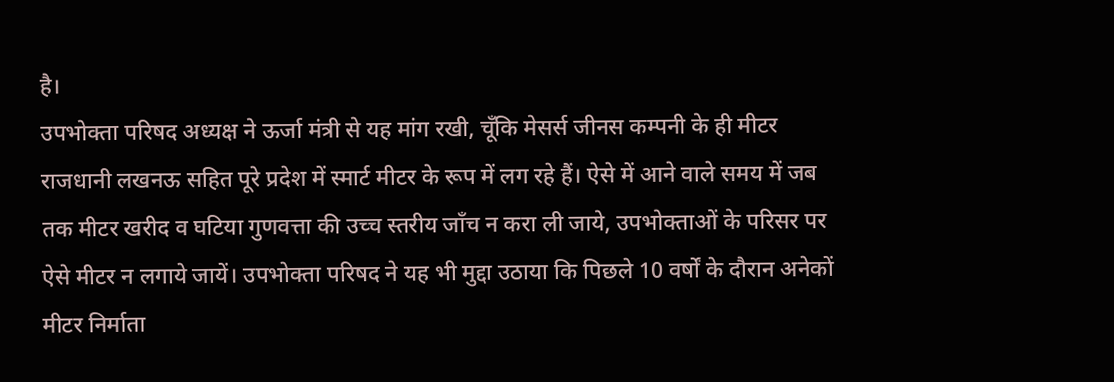है।
उपभोक्ता परिषद अध्यक्ष ने ऊर्जा मंत्री से यह मांग रखी, चूँकि मेसर्स जीनस कम्पनी के ही मीटर राजधानी लखनऊ सहित पूरे प्रदेश में स्मार्ट मीटर के रूप में लग रहे हैं। ऐसे में आने वाले समय में जब तक मीटर खरीद व घटिया गुणवत्ता की उच्च स्तरीय जाँच न करा ली जाये, उपभोक्ताओं के परिसर पर ऐसे मीटर न लगाये जायें। उपभोक्ता परिषद ने यह भी मुद्दा उठाया कि पिछले 10 वर्षों के दौरान अनेकों मीटर निर्माता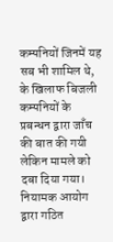कम्पनियों जिनमें यह सब भी शामिल थे, के खिलाफ बिजली कम्पनियों के प्रबन्धन द्वारा जाँच की बात की गयी लेकिन मामले को दबा दिया गया। नियामक आयोग द्वारा गठित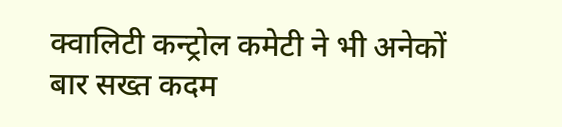क्वालिटी कन्ट्रोल कमेटी ने भी अनेकों बार सख्त कदम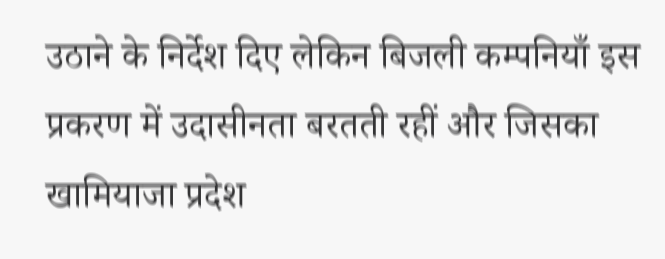उठाने के निर्देश दिए लेकिन बिजली कम्पनियाँ इस प्रकरण में उदासीनता बरतती रहीं और जिसका खामियाजा प्रदेश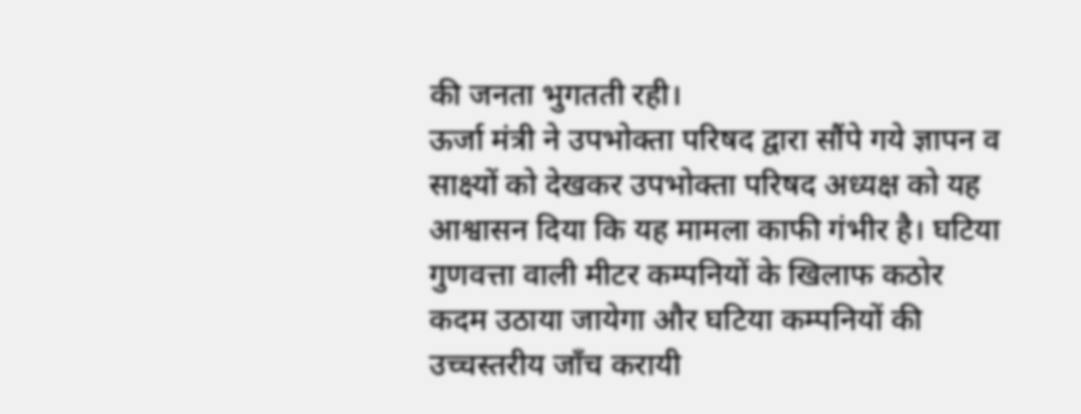की जनता भुगतती रही।
ऊर्जा मंत्री ने उपभोक्ता परिषद द्वारा सौंपे गये ज्ञापन व साक्ष्यों को देखकर उपभोक्ता परिषद अध्यक्ष को यह आश्वासन दिया कि यह मामला काफी गंभीर है। घटिया गुणवत्ता वाली मीटर कम्पनियों के खिलाफ कठोर कदम उठाया जायेगा और घटिया कम्पनियों की उच्चस्तरीय जाँच करायी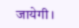जायेगी।